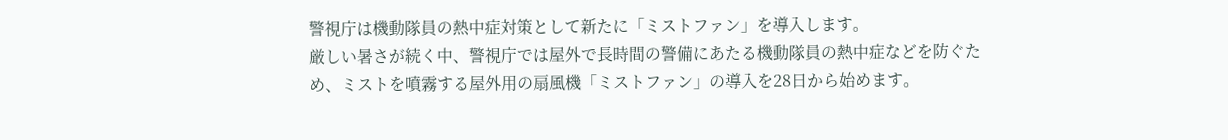警視庁は機動隊員の熱中症対策として新たに「ミストファン」を導入します。
厳しい暑さが続く中、警視庁では屋外で長時間の警備にあたる機動隊員の熱中症などを防ぐため、ミストを噴霧する屋外用の扇風機「ミストファン」の導入を28日から始めます。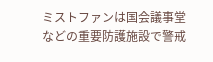ミストファンは国会議事堂などの重要防護施設で警戒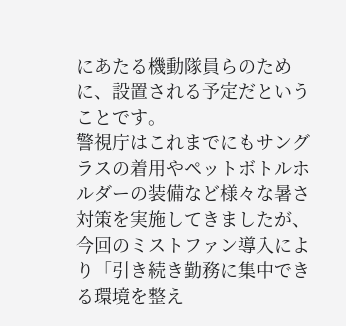にあたる機動隊員らのために、設置される予定だということです。
警視庁はこれまでにもサングラスの着用やペットボトルホルダーの装備など様々な暑さ対策を実施してきましたが、今回のミストファン導入により「引き続き勤務に集中できる環境を整え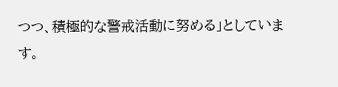つつ、積極的な警戒活動に努める」としています。